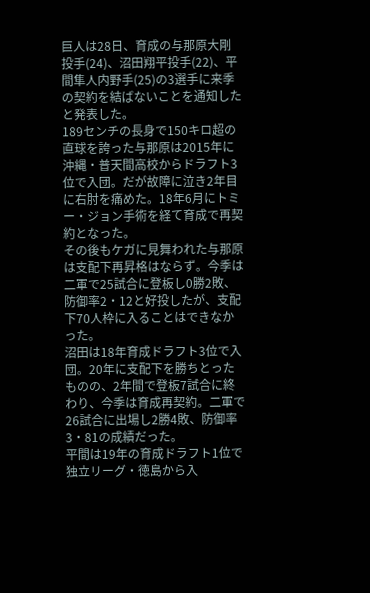巨人は28日、育成の与那原大剛投手(24)、沼田翔平投手(22)、平間隼人内野手(25)の3選手に来季の契約を結ばないことを通知したと発表した。
189センチの長身で150キロ超の直球を誇った与那原は2015年に沖縄・普天間高校からドラフト3位で入団。だが故障に泣き2年目に右肘を痛めた。18年6月にトミー・ジョン手術を経て育成で再契約となった。
その後もケガに見舞われた与那原は支配下再昇格はならず。今季は二軍で25試合に登板し0勝2敗、防御率2・12と好投したが、支配下70人枠に入ることはできなかった。
沼田は18年育成ドラフト3位で入団。20年に支配下を勝ちとったものの、2年間で登板7試合に終わり、今季は育成再契約。二軍で26試合に出場し2勝4敗、防御率3・81の成績だった。
平間は19年の育成ドラフト1位で独立リーグ・徳島から入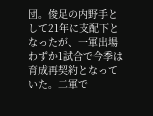団。俊足の内野手として21年に支配下となったが、一軍出場わずか1試合で今季は育成再契約となっていた。二軍で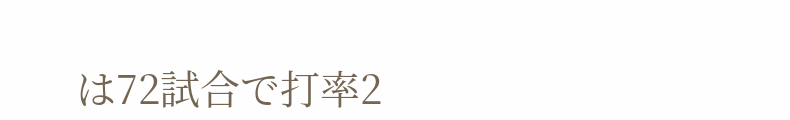は72試合で打率2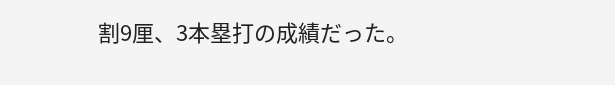割9厘、3本塁打の成績だった。